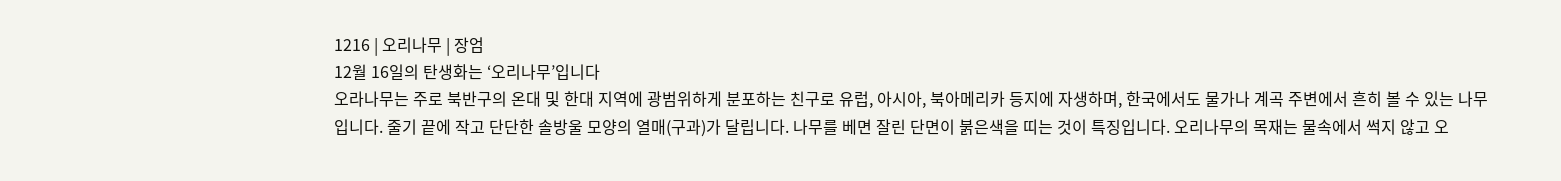1216 | 오리나무 | 장엄
12월 16일의 탄생화는 ‘오리나무’입니다
오라나무는 주로 북반구의 온대 및 한대 지역에 광범위하게 분포하는 친구로 유럽, 아시아, 북아메리카 등지에 자생하며, 한국에서도 물가나 계곡 주변에서 흔히 볼 수 있는 나무입니다. 줄기 끝에 작고 단단한 솔방울 모양의 열매(구과)가 달립니다. 나무를 베면 잘린 단면이 붉은색을 띠는 것이 특징입니다. 오리나무의 목재는 물속에서 썩지 않고 오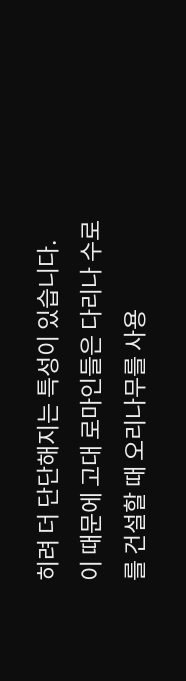히려 더 단단해지는 특성이 있습니다. 이 때문에 고대 로마인들은 다리나 수로를 건설할 때 오리나무를 사용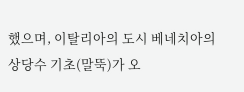했으며, 이탈리아의 도시 베네치아의 상당수 기초(말뚝)가 오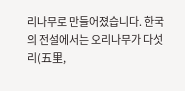리나무로 만들어졌습니다. 한국의 전설에서는 오리나무가 다섯 리(五里,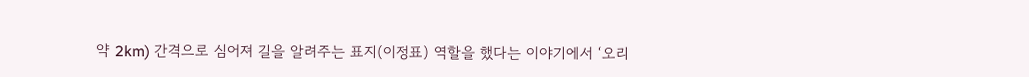약 2km) 간격으로 심어져 길을 알려주는 표지(이정표) 역할을 했다는 이야기에서 ‘오리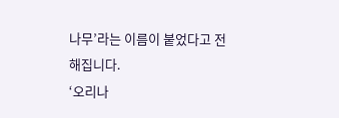나무’라는 이름이 붙었다고 전해집니다.
‘오리나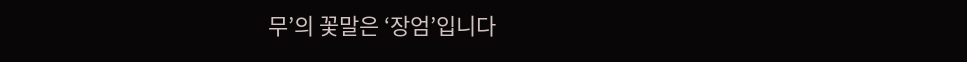무’의 꽃말은 ‘장엄’입니다